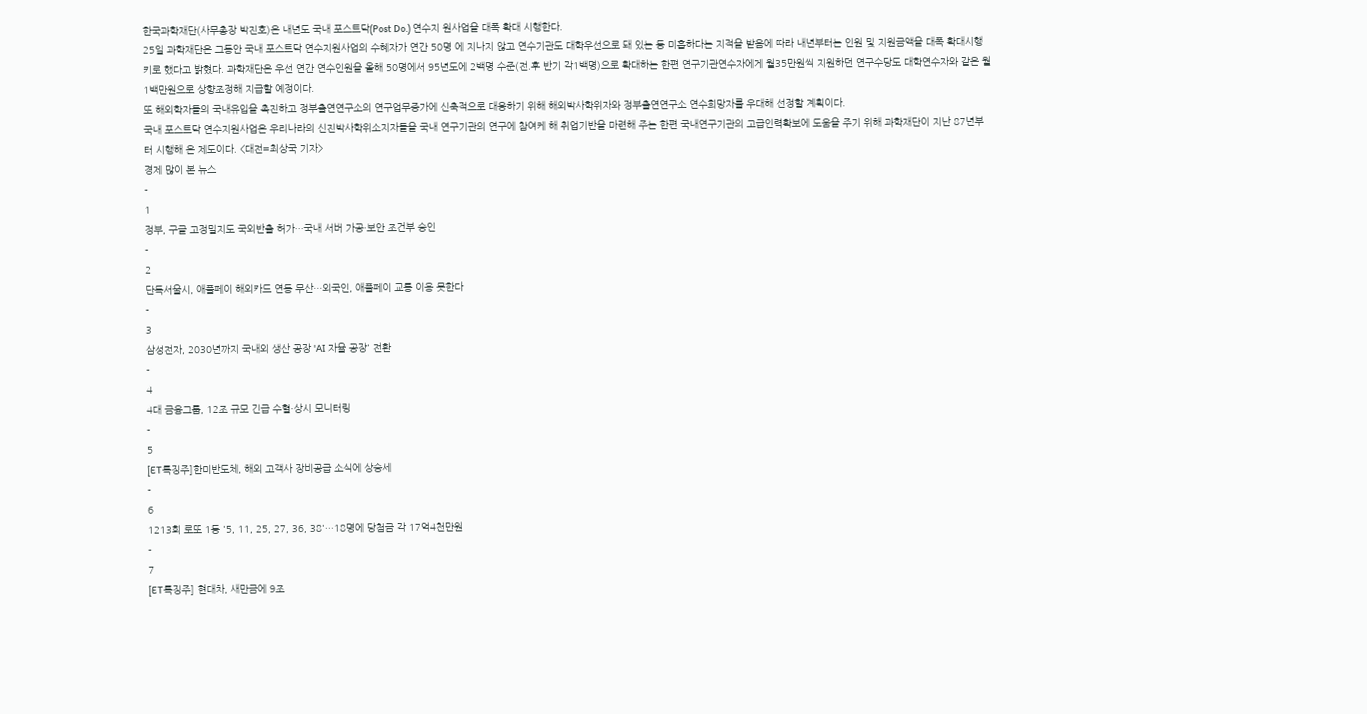한국과학재단(사무총장 박진호)은 내년도 국내 포스트닥(Post Do.) 연수지 원사업을 대폭 확대 시행한다.
25일 과학재단은 그동안 국내 포스트닥 연수지원사업의 수혜자가 연간 50명 에 지나지 않고 연수기관도 대학우선으로 돼 있는 등 미흡하다는 지적을 받음에 따라 내년부터는 인원 및 지원금액을 대폭 확대시행키로 했다고 밝혔다. 과학재단은 우선 연간 연수인원을 올해 50명에서 95년도에 2백명 수준(전.후 반기 각1백명)으로 확대하는 한편 연구기관연수자에게 월35만원씩 지원하던 연구수당도 대학연수자와 같은 월1백만원으로 상향조정해 지급할 예정이다.
또 해외학자들의 국내유입을 촉진하고 정부출연연구소의 연구업무증가에 신축적으로 대응하기 위해 해외박사학위자와 정부출연연구소 연수희망자를 우대해 선정할 계획이다.
국내 포스트닥 연수지원사업은 우리나라의 신진박사학위소지자들을 국내 연구기관의 연구에 참여케 해 취업기반을 마련해 주는 한편 국내연구기관의 고급인력확보에 도움을 주기 위해 과학재단이 지난 87년부터 시행해 온 제도이다. <대전=최상국 기자>
경제 많이 본 뉴스
-
1
정부, 구글 고정밀지도 국외반출 허가…국내 서버 가공·보안 조건부 승인
-
2
단독서울시, 애플페이 해외카드 연동 무산…외국인, 애플페이 교통 이용 못한다
-
3
삼성전자, 2030년까지 국내외 생산 공장 'AI 자율 공장' 전환
-
4
4대 금융그룹, 12조 규모 긴급 수혈·상시 모니터링
-
5
[ET특징주]한미반도체, 해외 고객사 장비공급 소식에 상승세
-
6
1213회 로또 1등 '5, 11, 25, 27, 36, 38'…18명에 당첨금 각 17억4천만원
-
7
[ET특징주] 현대차, 새만금에 9조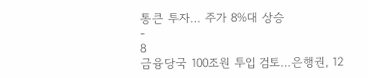통큰 투자… 주가 8%대 상승
-
8
금융당국 100조원 투입 검토…은행권, 12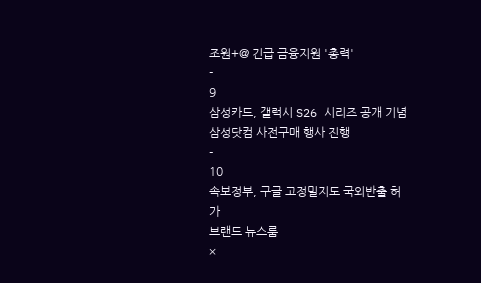조원+@ 긴급 금융지원 '총력'
-
9
삼성카드, 갤럭시 S26 시리즈 공개 기념 삼성닷컴 사전구매 행사 진행
-
10
속보정부, 구글 고정밀지도 국외반출 허가
브랜드 뉴스룸
×